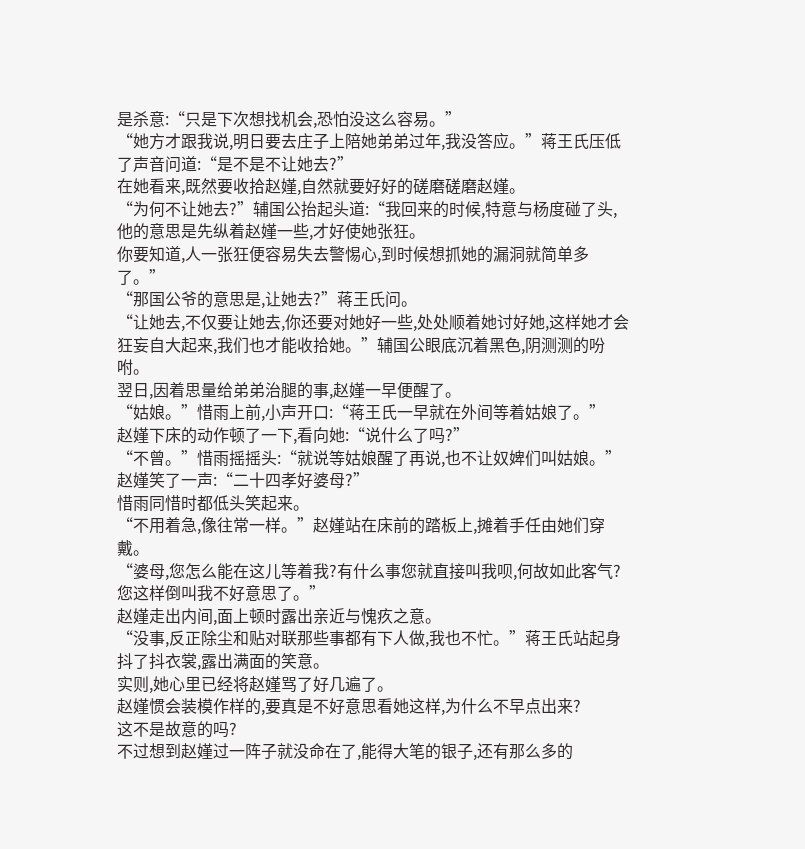是杀意:“只是下次想找机会,恐怕没这么容易。”
“她方才跟我说,明日要去庄子上陪她弟弟过年,我没答应。”蒋王氏压低了声音问道:“是不是不让她去?”
在她看来,既然要收拾赵嫤,自然就要好好的磋磨磋磨赵嫤。
“为何不让她去?”辅国公抬起头道:“我回来的时候,特意与杨度碰了头,他的意思是先纵着赵嫤一些,才好使她张狂。
你要知道,人一张狂便容易失去警惕心,到时候想抓她的漏洞就简单多了。”
“那国公爷的意思是,让她去?”蒋王氏问。
“让她去,不仅要让她去,你还要对她好一些,处处顺着她讨好她,这样她才会狂妄自大起来,我们也才能收拾她。”辅国公眼底沉着黑色,阴测测的吩咐。
翌日,因着思量给弟弟治腿的事,赵嫤一早便醒了。
“姑娘。”惜雨上前,小声开口:“蒋王氏一早就在外间等着姑娘了。”
赵嫤下床的动作顿了一下,看向她:“说什么了吗?”
“不曾。”惜雨摇摇头:“就说等姑娘醒了再说,也不让奴婢们叫姑娘。”
赵嫤笑了一声:“二十四孝好婆母?”
惜雨同惜时都低头笑起来。
“不用着急,像往常一样。”赵嫤站在床前的踏板上,摊着手任由她们穿戴。
“婆母,您怎么能在这儿等着我?有什么事您就直接叫我呗,何故如此客气?
您这样倒叫我不好意思了。”
赵嫤走出内间,面上顿时露出亲近与愧疚之意。
“没事,反正除尘和贴对联那些事都有下人做,我也不忙。”蒋王氏站起身抖了抖衣裳,露出满面的笑意。
实则,她心里已经将赵嫤骂了好几遍了。
赵嫤惯会装模作样的,要真是不好意思看她这样,为什么不早点出来?
这不是故意的吗?
不过想到赵嫤过一阵子就没命在了,能得大笔的银子,还有那么多的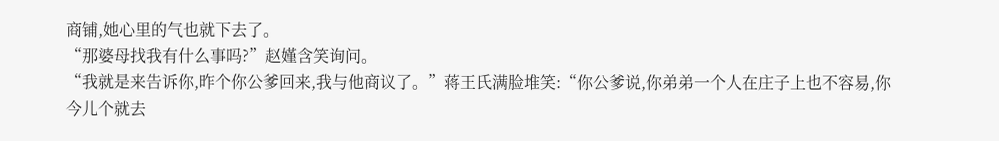商铺,她心里的气也就下去了。
“那婆母找我有什么事吗?”赵嫤含笑询问。
“我就是来告诉你,昨个你公爹回来,我与他商议了。”蒋王氏满脸堆笑:“你公爹说,你弟弟一个人在庄子上也不容易,你今儿个就去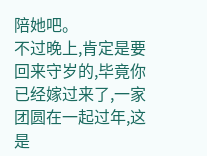陪她吧。
不过晚上,肯定是要回来守岁的,毕竟你已经嫁过来了,一家团圆在一起过年,这是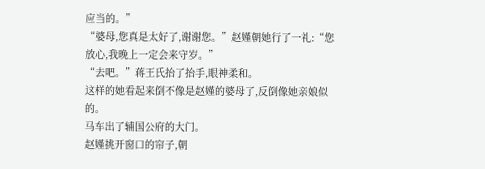应当的。”
“婆母,您真是太好了,谢谢您。”赵嫤朝她行了一礼:“您放心,我晚上一定会来守岁。”
“去吧。”蒋王氏抬了抬手,眼神柔和。
这样的她看起来倒不像是赵嫤的婆母了,反倒像她亲娘似的。
马车出了辅国公府的大门。
赵嫤挑开窗口的帘子,朝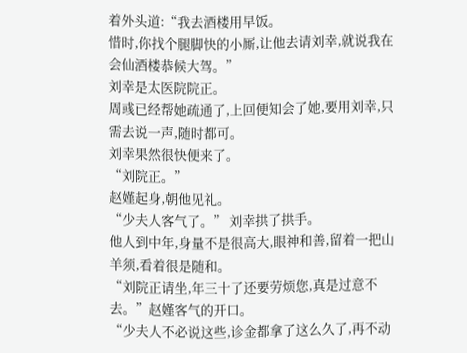着外头道:“我去酒楼用早饭。
惜时,你找个腿脚快的小厮,让他去请刘幸,就说我在会仙酒楼恭候大驾。”
刘幸是太医院院正。
周彧已经帮她疏通了,上回便知会了她,要用刘幸,只需去说一声,随时都可。
刘幸果然很快便来了。
“刘院正。”
赵嫤起身,朝他见礼。
“少夫人客气了。” 刘幸拱了拱手。
他人到中年,身量不是很高大,眼神和善,留着一把山羊须,看着很是随和。
“刘院正请坐,年三十了还要劳烦您,真是过意不去。”赵嫤客气的开口。
“少夫人不必说这些,诊金都拿了这么久了,再不动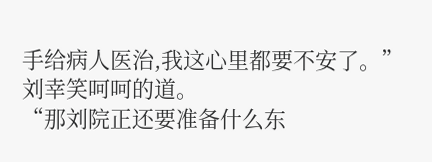手给病人医治,我这心里都要不安了。”刘幸笑呵呵的道。
“那刘院正还要准备什么东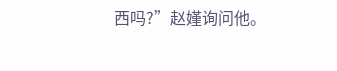西吗?”赵嫤询问他。